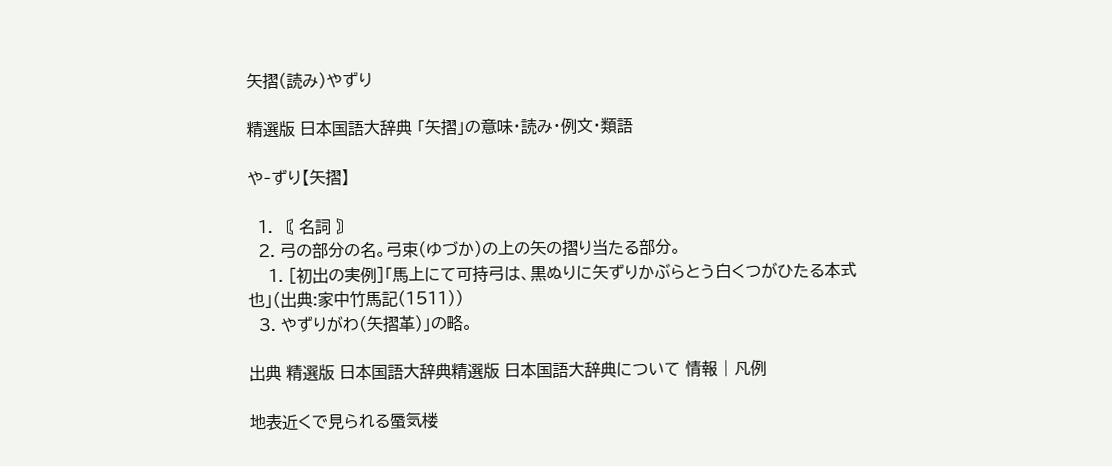矢摺(読み)やずり

精選版 日本国語大辞典 「矢摺」の意味・読み・例文・類語

や‐ずり【矢摺】

  1. 〘 名詞 〙
  2. 弓の部分の名。弓束(ゆづか)の上の矢の摺り当たる部分。
    1. [初出の実例]「馬上にて可持弓は、黒ぬりに矢ずりかぶらとう白くつがひたる本式也」(出典:家中竹馬記(1511))
  3. やずりがわ(矢摺革)」の略。

出典 精選版 日本国語大辞典精選版 日本国語大辞典について 情報 | 凡例

地表近くで見られる蜃気楼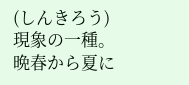(しんきろう)現象の一種。晩春から夏に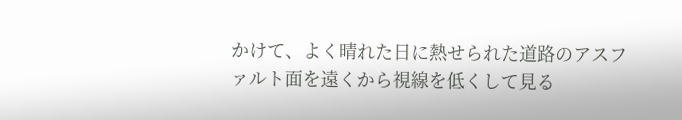かけて、よく晴れた日に熱せられた道路のアスファルト面を遠くから視線を低くして見る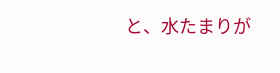と、水たまりが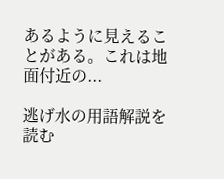あるように見えることがある。これは地面付近の...

逃げ水の用語解説を読む